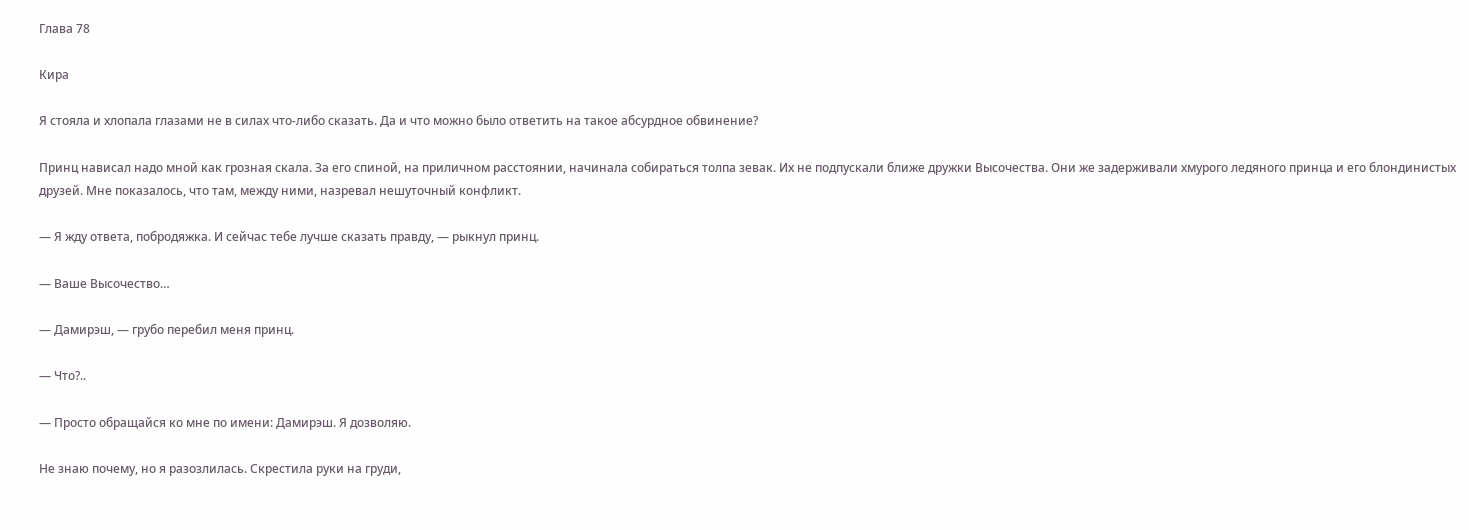Глава 78

Кира

Я стояла и хлопала глазами не в силах что-либо сказать. Да и что можно было ответить на такое абсурдное обвинение?

Принц нависал надо мной как грозная скала. За его спиной, на приличном расстоянии, начинала собираться толпа зевак. Их не подпускали ближе дружки Высочества. Они же задерживали хмурого ледяного принца и его блондинистых друзей. Мне показалось, что там, между ними, назревал нешуточный конфликт.

— Я жду ответа, побродяжка. И сейчас тебе лучше сказать правду, — рыкнул принц.

— Ваше Высочество…

— Дамирэш, — грубо перебил меня принц.

— Что?..

— Просто обращайся ко мне по имени: Дамирэш. Я дозволяю.

Не знаю почему, но я разозлилась. Скрестила руки на груди,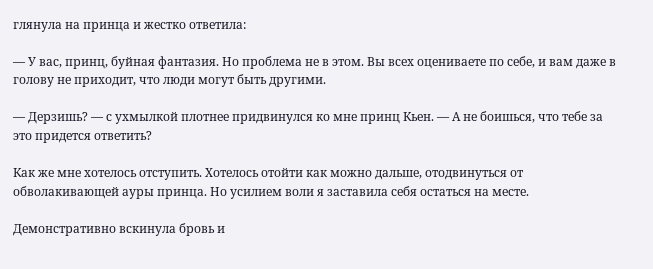глянула на принца и жестко ответила:

— У вас, принц, буйная фантазия. Но проблема не в этом. Вы всех оцениваете по себе, и вам даже в голову не приходит, что люди могут быть другими.

— Дерзишь? — с ухмылкой плотнее придвинулся ко мне принц Кьен. — А не боишься, что тебе за это придется ответить?

Как же мне хотелось отступить. Хотелось отойти как можно дальше, отодвинуться от обволакивающей ауры принца. Но усилием воли я заставила себя остаться на месте.

Демонстративно вскинула бровь и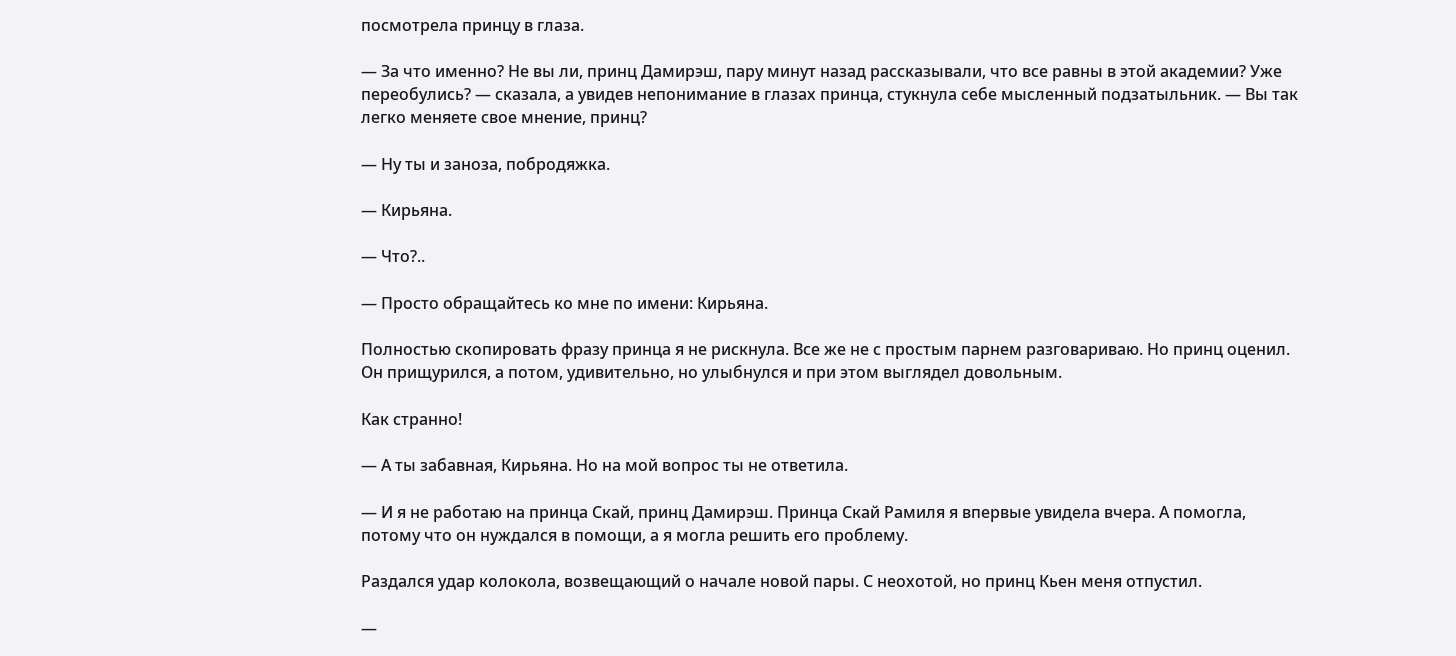посмотрела принцу в глаза.

— За что именно? Не вы ли, принц Дамирэш, пару минут назад рассказывали, что все равны в этой академии? Уже переобулись? — сказала, а увидев непонимание в глазах принца, стукнула себе мысленный подзатыльник. — Вы так легко меняете свое мнение, принц?

— Ну ты и заноза, побродяжка.

— Кирьяна.

— Что?..

— Просто обращайтесь ко мне по имени: Кирьяна.

Полностью скопировать фразу принца я не рискнула. Все же не с простым парнем разговариваю. Но принц оценил. Он прищурился, а потом, удивительно, но улыбнулся и при этом выглядел довольным.

Как странно!

— А ты забавная, Кирьяна. Но на мой вопрос ты не ответила.

— И я не работаю на принца Скай, принц Дамирэш. Принца Скай Рамиля я впервые увидела вчера. А помогла, потому что он нуждался в помощи, а я могла решить его проблему.

Раздался удар колокола, возвещающий о начале новой пары. С неохотой, но принц Кьен меня отпустил.

—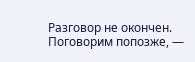Разговор не окончен. Поговорим попозже, —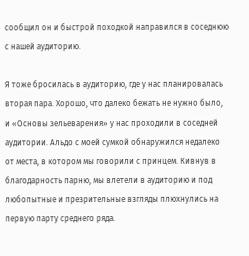сообщил он и быстрой походкой направился в соседнюю с нашей аудиторию.

Я тоже бросилась в аудиторию, где у нас планировалась вторая пара. Хорошо, что далеко бежать не нужно было, и «Основы зельеварения» у нас проходили в соседней аудитории. Альдо с моей сумкой обнаружился недалеко от места, в котором мы говорили с принцем. Кивнув в благодарность парню, мы влетели в аудиторию и под любопытные и презрительные взгляды плюхнулись на первую парту среднего ряда.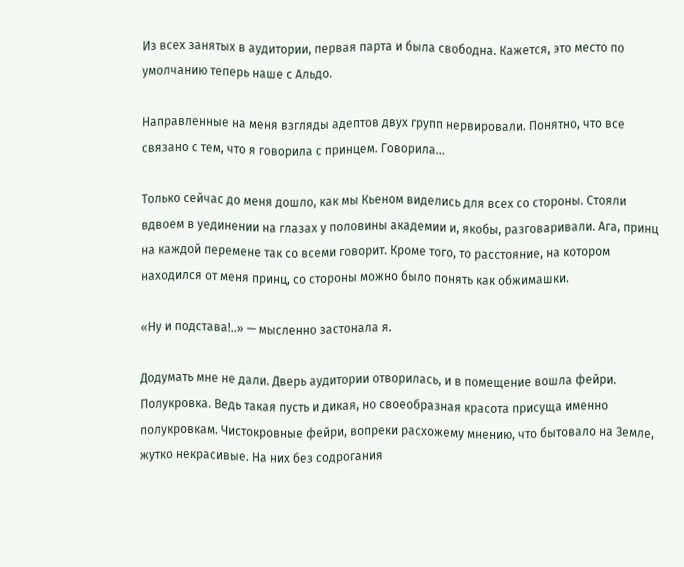Из всех занятых в аудитории, первая парта и была свободна. Кажется, это место по умолчанию теперь наше с Альдо.

Направленные на меня взгляды адептов двух групп нервировали. Понятно, что все связано с тем, что я говорила с принцем. Говорила…

Только сейчас до меня дошло, как мы Кьеном виделись для всех со стороны. Стояли вдвоем в уединении на глазах у половины академии и, якобы, разговаривали. Ага, принц на каждой перемене так со всеми говорит. Кроме того, то расстояние, на котором находился от меня принц, со стороны можно было понять как обжимашки.

«Ну и подстава!..» — мысленно застонала я.

Додумать мне не дали. Дверь аудитории отворилась, и в помещение вошла фейри. Полукровка. Ведь такая пусть и дикая, но своеобразная красота присуща именно полукровкам. Чистокровные фейри, вопреки расхожему мнению, что бытовало на Земле, жутко некрасивые. На них без содрогания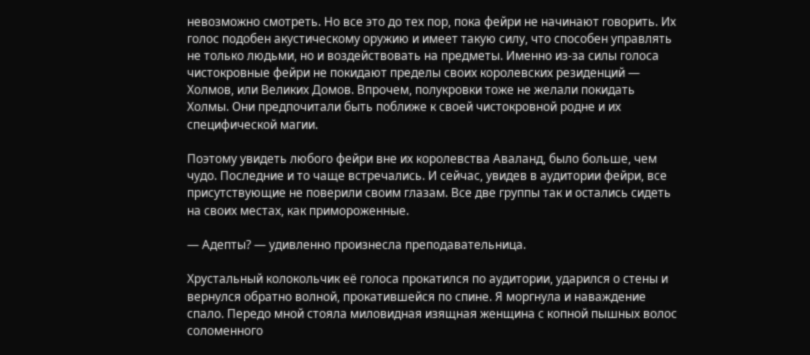невозможно смотреть. Но все это до тех пор, пока фейри не начинают говорить. Их голос подобен акустическому оружию и имеет такую силу, что способен управлять не только людьми, но и воздействовать на предметы. Именно из-за силы голоса чистокровные фейри не покидают пределы своих королевских резиденций — Холмов, или Великих Домов. Впрочем, полукровки тоже не желали покидать Холмы. Они предпочитали быть поближе к своей чистокровной родне и их специфической магии.

Поэтому увидеть любого фейри вне их королевства Аваланд, было больше, чем чудо. Последние и то чаще встречались. И сейчас, увидев в аудитории фейри, все присутствующие не поверили своим глазам. Все две группы так и остались сидеть на своих местах, как примороженные.

— Адепты? — удивленно произнесла преподавательница.

Хрустальный колокольчик её голоса прокатился по аудитории, ударился о стены и вернулся обратно волной, прокатившейся по спине. Я моргнула и наваждение спало. Передо мной стояла миловидная изящная женщина с копной пышных волос соломенного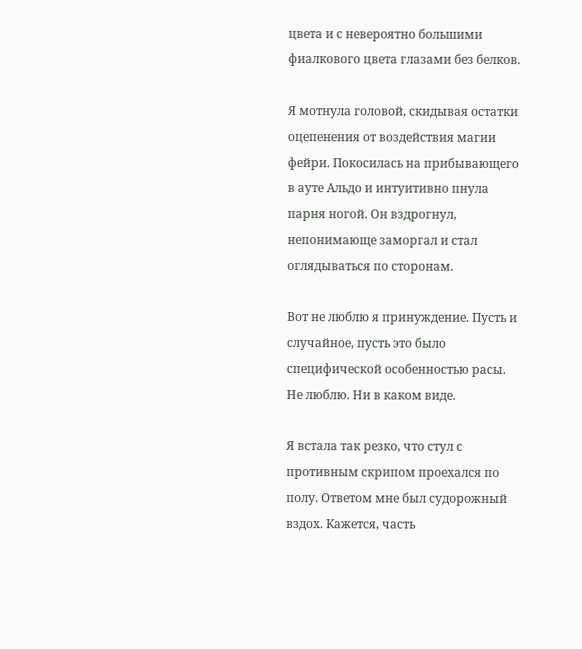цвета и с невероятно большими фиалкового цвета глазами без белков.

Я мотнула головой, скидывая остатки оцепенения от воздействия магии фейри. Покосилась на прибывающего в ауте Альдо и интуитивно пнула парня ногой. Он вздрогнул, непонимающе заморгал и стал оглядываться по сторонам.

Вот не люблю я принуждение. Пусть и случайное, пусть это было специфической особенностью расы. Не люблю. Ни в каком виде.

Я встала так резко, что стул с противным скрипом проехался по полу. Ответом мне был судорожный вздох. Кажется, часть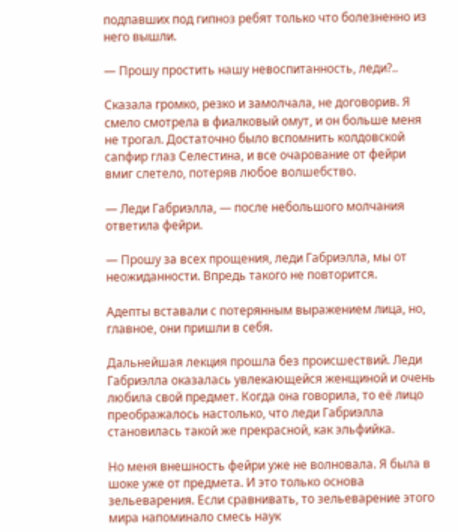подпавших под гипноз ребят только что болезненно из него вышли.

— Прошу простить нашу невоспитанность, леди?..

Сказала громко, резко и замолчала, не договорив. Я смело смотрела в фиалковый омут, и он больше меня не трогал. Достаточно было вспомнить колдовской сапфир глаз Селестина, и все очарование от фейри вмиг слетело, потеряв любое волшебство.

— Леди Габриэлла, — после небольшого молчания ответила фейри.

— Прошу за всех прощения, леди Габриэлла, мы от неожиданности. Впредь такого не повторится.

Адепты вставали с потерянным выражением лица, но, главное, они пришли в себя.

Дальнейшая лекция прошла без происшествий. Леди Габриэлла оказалась увлекающейся женщиной и очень любила свой предмет. Когда она говорила, то её лицо преображалось настолько, что леди Габриэлла становилась такой же прекрасной, как эльфийка.

Но меня внешность фейри уже не волновала. Я была в шоке уже от предмета. И это только основа зельеварения. Если сравнивать, то зельеварение этого мира напоминало смесь наук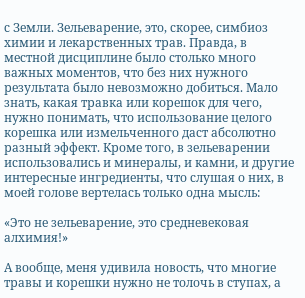с Земли. Зельеварение, это, скорее, симбиоз химии и лекарственных трав. Правда, в местной дисциплине было столько много важных моментов, что без них нужного результата было невозможно добиться. Мало знать, какая травка или корешок для чего, нужно понимать, что использование целого корешка или измельченного даст абсолютно разный эффект. Кроме того, в зельеварении использовались и минералы, и камни, и другие интересные ингредиенты, что слушая о них, в моей голове вертелась только одна мысль:

«Это не зельеварение, это средневековая алхимия!»

А вообще, меня удивила новость, что многие травы и корешки нужно не толочь в ступах, а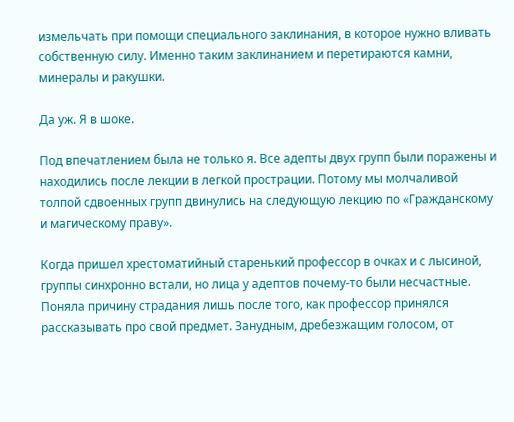измельчать при помощи специального заклинания, в которое нужно вливать собственную силу. Именно таким заклинанием и перетираются камни, минералы и ракушки.

Да уж. Я в шоке.

Под впечатлением была не только я. Все адепты двух групп были поражены и находились после лекции в легкой прострации. Потому мы молчаливой толпой сдвоенных групп двинулись на следующую лекцию по «Гражданскому и магическому праву».

Когда пришел хрестоматийный старенький профессор в очках и с лысиной, группы синхронно встали, но лица у адептов почему-то были несчастные. Поняла причину страдания лишь после того, как профессор принялся рассказывать про свой предмет. Занудным, дребезжащим голосом, от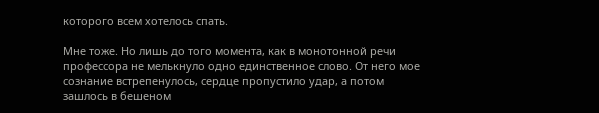которого всем хотелось спать.

Мне тоже. Но лишь до того момента, как в монотонной речи профессора не мелькнуло одно единственное слово. От него мое сознание встрепенулось, сердце пропустило удар, а потом зашлось в бешеном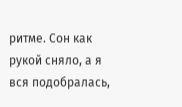ритме. Сон как рукой сняло, а я вся подобралась,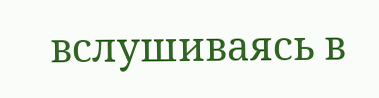вслушиваясь в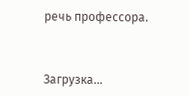речь профессора.


Загрузка...